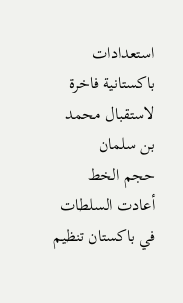استعدادات باكستانية فاخرة لاستقبال محمد بن سلمان
حجم الخط
أعادت السلطات في باكستان تنظيم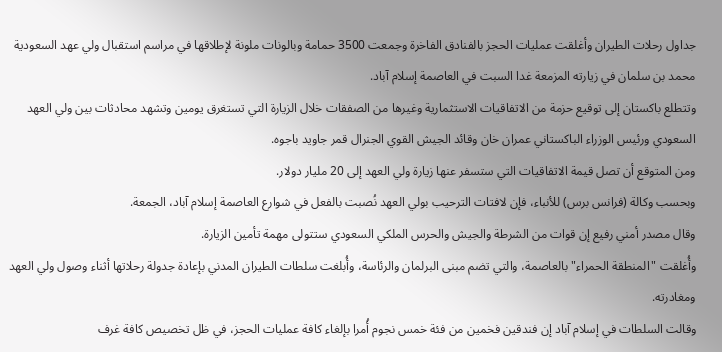جداول رحلات الطيران وأغلقت عمليات الحجز بالفنادق الفاخرة وجمعت 3500 حمامة وبالونات ملونة لإطلاقها في مراسم استقبال ولي عهد السعودية محمد بن سلمان في زيارته المزمعة غدا السبت في العاصمة إسلام آباد.
وتتطلع باكستان إلى توقيع حزمة من الاتفاقيات الاستثمارية وغيرها من الصفقات خلال الزيارة التي تستغرق يومين وتشهد محادثات بين ولي العهد السعودي ورئيس الوزراء الباكستاني عمران خان وقائد الجيش القوي الجنرال قمر جاويد باجوه.
ومن المتوقع أن تصل قيمة الاتفاقيات التي ستسفر عنها زيارة ولي العهد إلى 20 مليار دولار.
وبحسب وكالة (فرانس برس) للأنباء، فإن لافتات الترحيب بولي العهد نُصبت بالفعل في شوارع العاصمة إسلام آباد، الجمعة.
وقال مصدر أمني رفيع إن قوات من الشرطة والجيش والحرس الملكي السعودي ستتولى مهمة تأمين الزيارة.
وأُغلقت "المنطقة الحمراء" بالعاصمة، والتي تضم مبنى البرلمان والرئاسة، وأُبلغت سلطات الطيران المدني بإعادة جدولة رحلاتها أثناء وصول ولي العهد ومغادرته.
وقالت السلطات في إسلام آباد إن فندقين فخمين من فئة خمس نجوم أُمرا بإلغاء كافة عمليات الحجز، في ظل تخصيص كافة غرف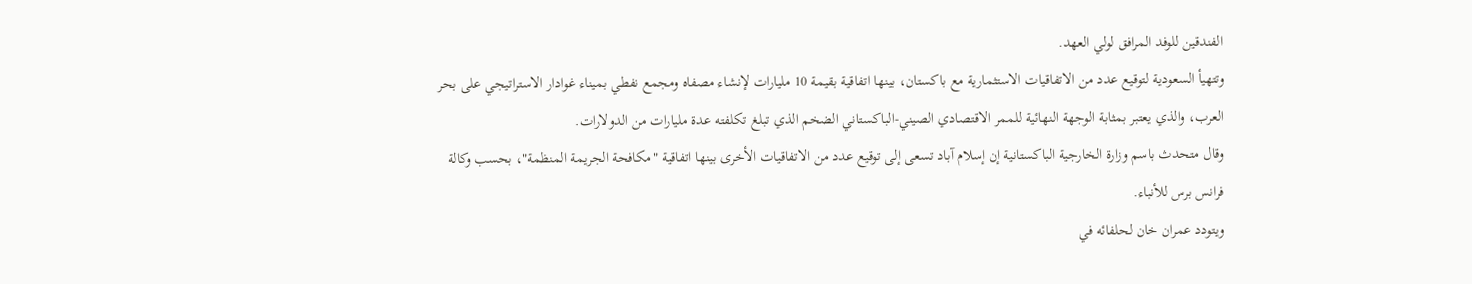الفندقين للوفد المرافق لولي العهد.
وتتهيأ السعودية لتوقيع عدد من الاتفاقيات الاستثمارية مع باكستان، بينها اتفاقية بقيمة 10 مليارات لإنشاء مصفاه ومجمع نفطي بميناء غوادار الاستراتيجي على بحر العرب، والذي يعتبر بمثابة الوجهة النهائية للممر الاقتصادي الصيني-الباكستاني الضخم الذي تبلغ تكلفته عدة مليارات من الدولارات.
وقال متحدث باسم وزارة الخارجية الباكستانية إن إسلام آباد تسعى إلى توقيع عدد من الاتفاقيات الأخرى بينها اتفاقية "مكافحة الجريمة المنظمة"، بحسب وكالة فرانس برس للأنباء.
ويتودد عمران خان لحلفائه في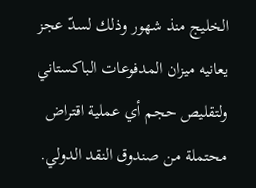الخليج منذ شهور وذلك لسدّ عجز يعانيه ميزان المدفوعات الباكستاني ولتقليص حجم أي عملية اقتراض محتملة من صندوق النقد الدولي.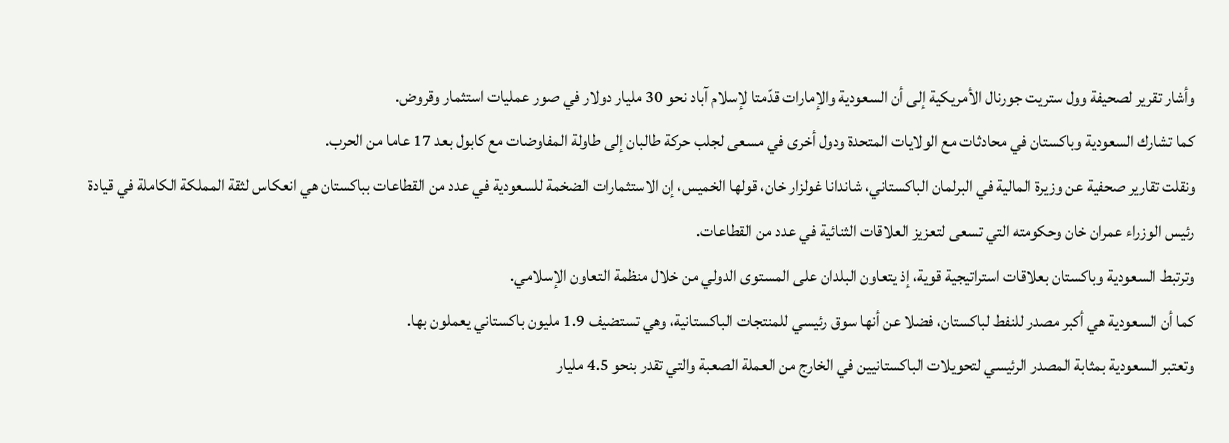وأشار تقرير لصحيفة وول ستريت جورنال الأمريكية إلى أن السعودية والإمارات قدّمتا لإسلام آباد نحو 30 مليار دولار في صور عمليات استثمار وقروض.
كما تشارك السعودية وباكستان في محادثات مع الولايات المتحدة ودول أخرى في مسعى لجلب حركة طالبان إلى طاولة المفاوضات مع كابول بعد 17 عاما من الحرب.
ونقلت تقارير صحفية عن وزيرة المالية في البرلمان الباكستاني، شاندانا غولزار خان، قولها الخميس، إن الاستثمارات الضخمة للسعودية في عدد من القطاعات بباكستان هي انعكاس لثقة المملكة الكاملة في قيادة رئيس الوزراء عمران خان وحكومته التي تسعى لتعزيز العلاقات الثنائية في عدد من القطاعات.
وترتبط السعودية وباكستان بعلاقات استراتيجية قوية، إذ يتعاون البلدان على المستوى الدولي من خلال منظمة التعاون الإسلامي.
كما أن السعودية هي أكبر مصدر للنفط لباكستان، فضلا عن أنها سوق رئيسي للمنتجات الباكستانية، وهي تستضيف 1.9 مليون باكستاني يعملون بها.
وتعتبر السعودية بمثابة المصدر الرئيسي لتحويلات الباكستانيين في الخارج من العملة الصعبة والتي تقدر بنحو 4.5 مليار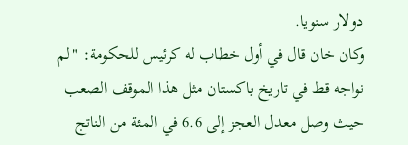دولار سنويا.
وكان خان قال في أول خطاب له كرئيس للحكومة: "لم نواجه قط في تاريخ باكستان مثل هذا الموقف الصعب حيث وصل معدل العجز إلى 6.6 في المئة من الناتج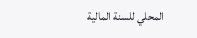المحلي للسنة المالية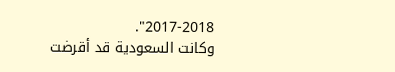2017-2018".
وكانت السعودية قد أقرضت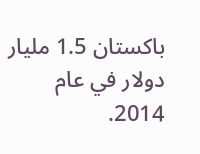باكستان 1.5 مليار دولار في عام 2014.